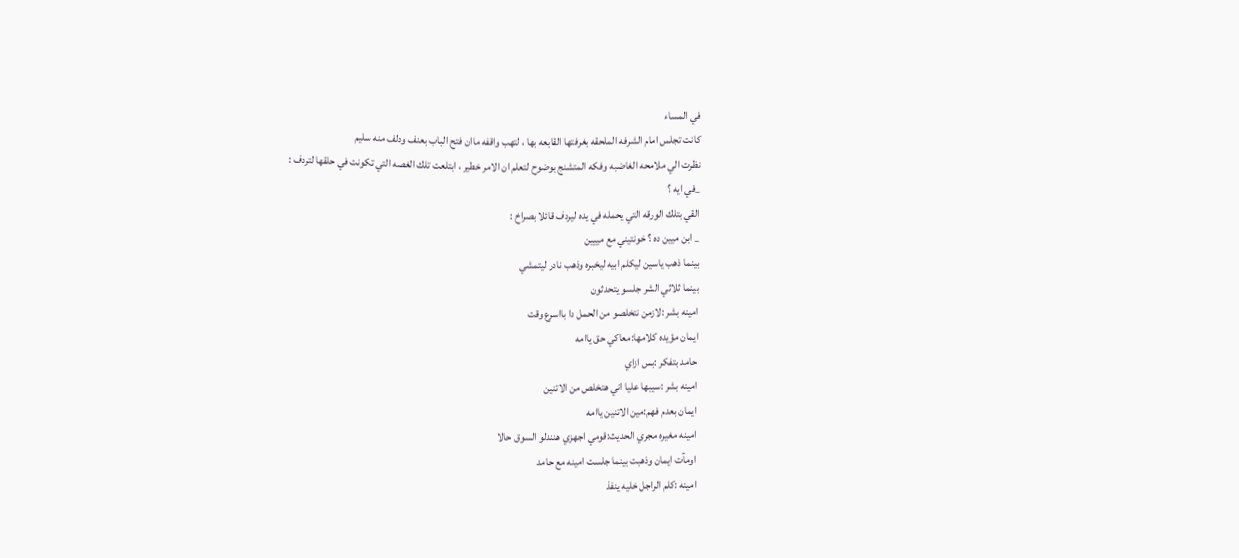في المساء
كانت تجلس امام الشرفه الملحقه بغرفتها القابعه بها ، لتهب واقفه ماان فتح الباب بعنف ودلف منه سليم
نظرت الي ملامحه الغاضبه وفكه المتشنج بوضوح لتعلم ان الامر خطير ، ابتلعت تلك الغصه التي تكونت في حلقها لتردف :
_في ايه ؟
القي بتلك الورقه التي يحمله في يده ليردف قائلا بصراخ :
_ ابن ميين ده ؟ خونتيني مع مييين
بينما ذهب ياسين ليكلم ابيه ليخبره وذهب نادر ليتمشي
بينما ثلاثي الشر جلسو يتحدثون
امينه بشر :لازمن نتخلصو من الحمل دا بااسرع وقت
ايمان مؤيده كلامها:معاكي حق ياامه
حامد بتفكر :بس ازاي
امينه بشر :سيبها عليا اني هتخلص من الاتنين
ايمان بعدم فهم:مين الاتنين ياامه
امينه مغيره مجري الحديث:قومي اجهزي هنندلو السوق حالا
اومآت ايمان وذهبت بينما جلست امينه مع حامد
امينه :كلم الراجل خليه ينفذ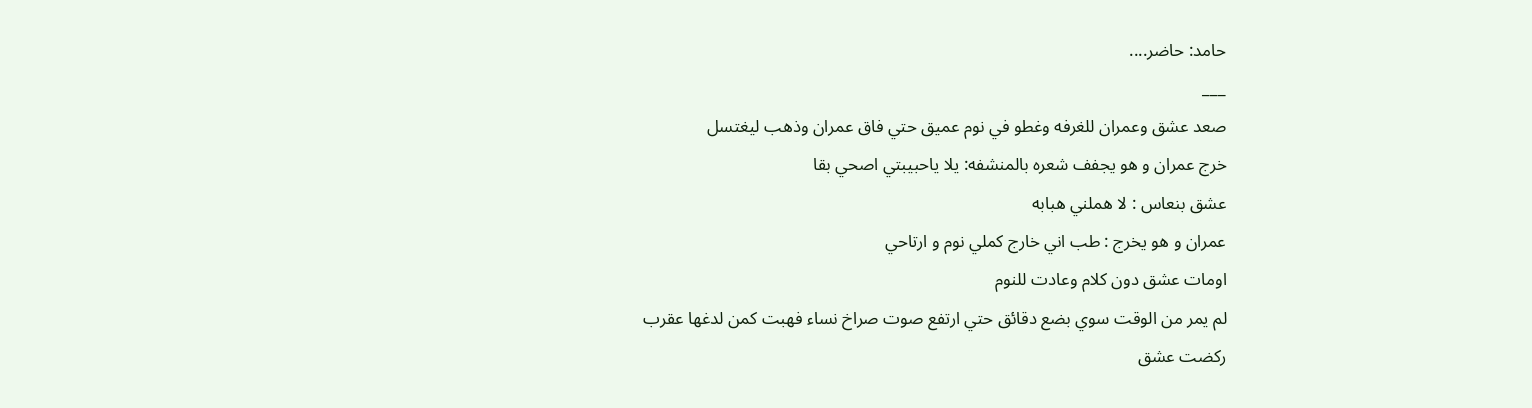حامد: حاضر....
___
صعد عشق وعمران للغرفه وغطو في نوم عميق حتي فاق عمران وذهب ليغتسل
خرج عمران و هو يجفف شعره بالمنشفه: يلا ياحبيبتي اصحي بقا
عشق بنعاس : لا هملني هبابه
عمران و هو يخرج : طب اني خارج كملي نوم و ارتاحي
اومات عشق دون كلام وعادت للنوم
لم يمر من الوقت سوي بضع دقائق حتي ارتفع صوت صراخ نساء فهبت كمن لدغها عقرب
ركضت عشق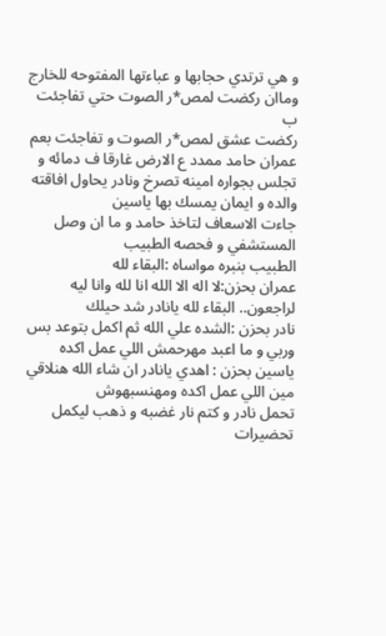و هي ترتدي حجابها و عباءتها المفتوحه للخارج وماان ركضت لمص*ر الصوت حتي تفاجئت ب
ركضت عشق لمص*ر الصوت و تفاجئت بعم عمران حامد ممدد ع الارض غارقا ف دمائه و تجلس بجواره امينه تصرخ ونادر يحاول افاقته والده و ايمان يمسك بها ياسين
جاءت الاسعاف لتاخذ حامد و ما ان وصل المستشفي و فحصه الطبيب
الطبيب بنبره مواساه :البقاء لله
عمران بحزن:لا اله الا الله انا لله وانا ليه لراجعون.. البقاء لله يانادر شد حيلك
نادر بحزن :الشده علي الله ثم اكمل بتوعد بس وربي و ما اعبد مهرحمش اللي عمل اكده
ياسين بحزن : اهدي يانادر ان شاء الله هنلاقي مين اللي عمل اكده ومهنسبهوش
تحمل نادر و كتم نار غضبه و ذهب ليكمل تحضيرات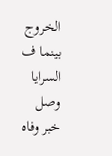الخروج
بينما ف السرايا وصل خبر وفاه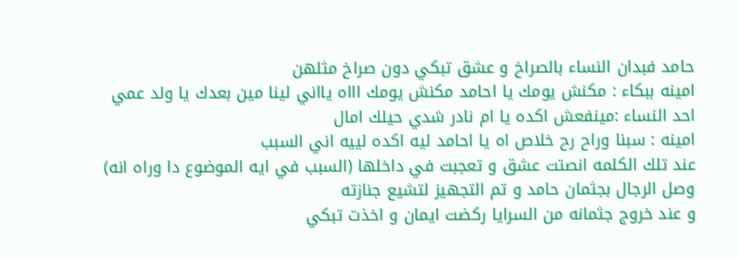حامد فبدان النساء بالصراخ و عشق تبكي دون صراخ مثلهن
امينه ببكاء : مكنش يومك يا احامد مكنش يومك اااه يااني لينا مين بعدك يا ولد عمي
احد النساء :مينفعش اكده يا ام نادر شدي حيلك امال
امينه : سبنا وراح رح خلاص اه يا احامد ليه اكده لييه اني السبب
عند تلك الكلمه انصتت عشق و تعجبت في داخلها (السبب في ايه الموضوع دا وراه انه)
وصل الرجال بجثمان حامد و تم التجهيز لتشيع جنازته
و عند خروج جثمانه من السرايا ركضت ايمان و اخذت تبكي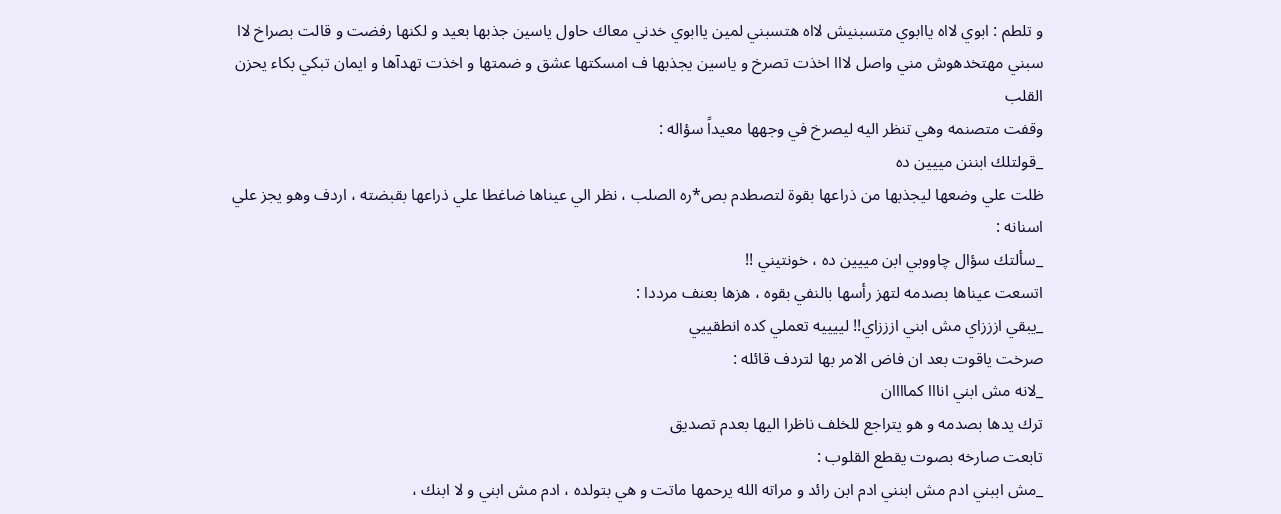و تلطم : ابوي لااه ياابوي متسبنيش لااه هتسبني لمين ياابوي خدني معاك حاول ياسين جذبها بعيد و لكنها رفضت و قالت بصراخ لاا سبني مهتخدهوش مني واصل لااا اخذت تصرخ و ياسين يجذبها ف امسكتها عشق و ضمتها و اخذت تهدآها و ايمان تبكي بكاء يحزن القلب
وقفت متصنمه وهي تنظر اليه ليصرخ في وجهها معيداً سؤاله :
_قولتلك ابننن مييين ده
ظلت علي وضعها ليجذبها من ذراعها بقوة لتصطدم بص*ره الصلب ، نظر الي عيناها ضاغطا علي ذراعها بقبضته ، اردف وهو يجز علي اسنانه :
_سألتك سؤال چاووبي ابن مييين ده ، خونتيني !!
اتسعت عيناها بصدمه لتهز رأسها بالنفي بقوه ، هزها بعنف مرددا :
_يبقي ازززاي مش ابني ازززاي!! لييييه تعملي كده انطقييي
صرخت ياقوت بعد ان فاض الامر بها لتردف قائله :
_لانه مش ابني انااا كماااان
ترك يدها بصدمه و هو يتراجع للخلف ناظرا اليها بعدم تصديق
تابعت صارخه بصوت يقطع القلوب :
_مش اببني ادم مش ابنني ادم ابن رائد و مراته الله يرحمها ماتت و هي بتولده ، ادم مش ابني و لا ابنك ،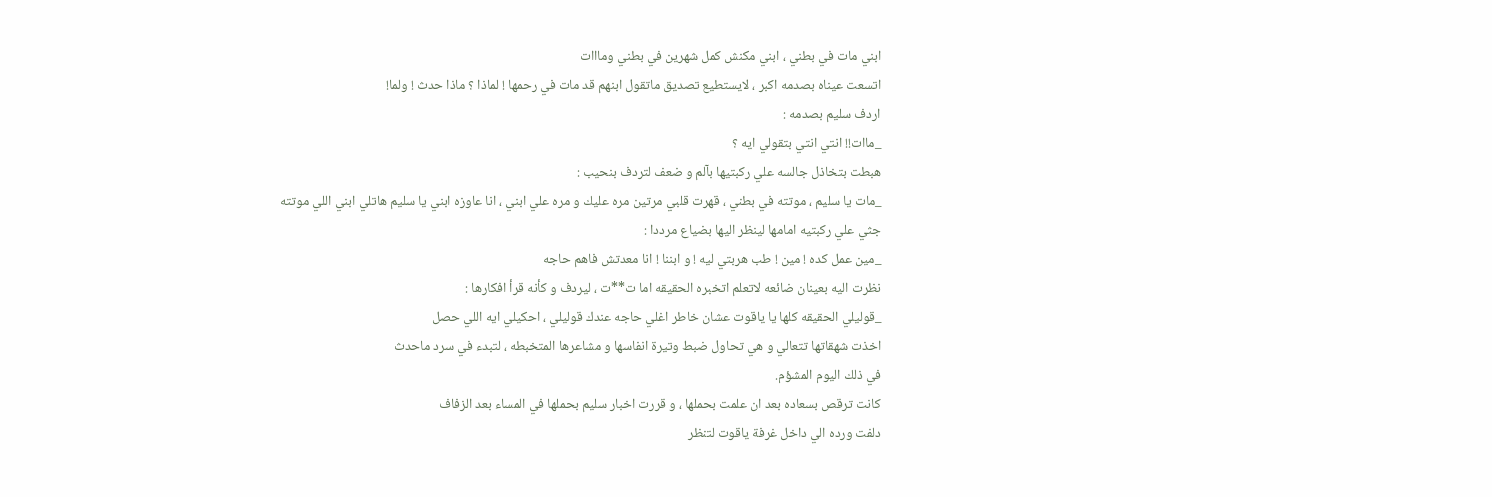ابني مات في بطني ، ابني مكنش كمل شهرين في بطني ومااات
اتسعت عيناه بصدمه اكبر ، لايستطيع تصديق ماتقول ابنهم قد مات في رحمها ! لماذا ؟ ماذا حدث ! ولما!
اردف سليم بصدمه :
_ماات!! انتي انتي بتقولي ايه ؟
هبطت بتخاذل جالسه علي ركبتيها بآلم و ضعف لتردف بنحيب :
_مات يا سليم ، موتته في بطني ، قهرت قلبي مرتين مره عليك و مره علي ابني ، انا عاوزه ابني يا سليم هاتلي ابني اللي موتته
جثي علي ركبتيه امامها لينظر اليها بضياع مرددا :
_مين عمل كده ! مين ! طب هربتي ليه ! و ابننا ! انا معدتش فاهم حاجه
نظرت اليه بعينان ضائعه لاتعلم اتخبره الحقيقه اما ت**ت ، ليردف و كأنه قرأ افكارها :
_قوليلي الحقيقه كلها يا ياقوت عشان خاطر اغلي حاجه عندك قوليلي ، احكيلي ايه اللي حصل
اخذت شهقاتها تتعالي و هي تحاول ضبط وتيرة انفاسها و مشاعرها المتخبطه ، لتبدء في سرد ماحدث
في ذلك اليوم المشؤم.
كانت ترقص بسعاده بعد ان علمت بحملها ، و قررت اخبار سليم بحملها في المساء بعد الزفاف
دلفت ورده الي داخل غرفة ياقوت لتنظر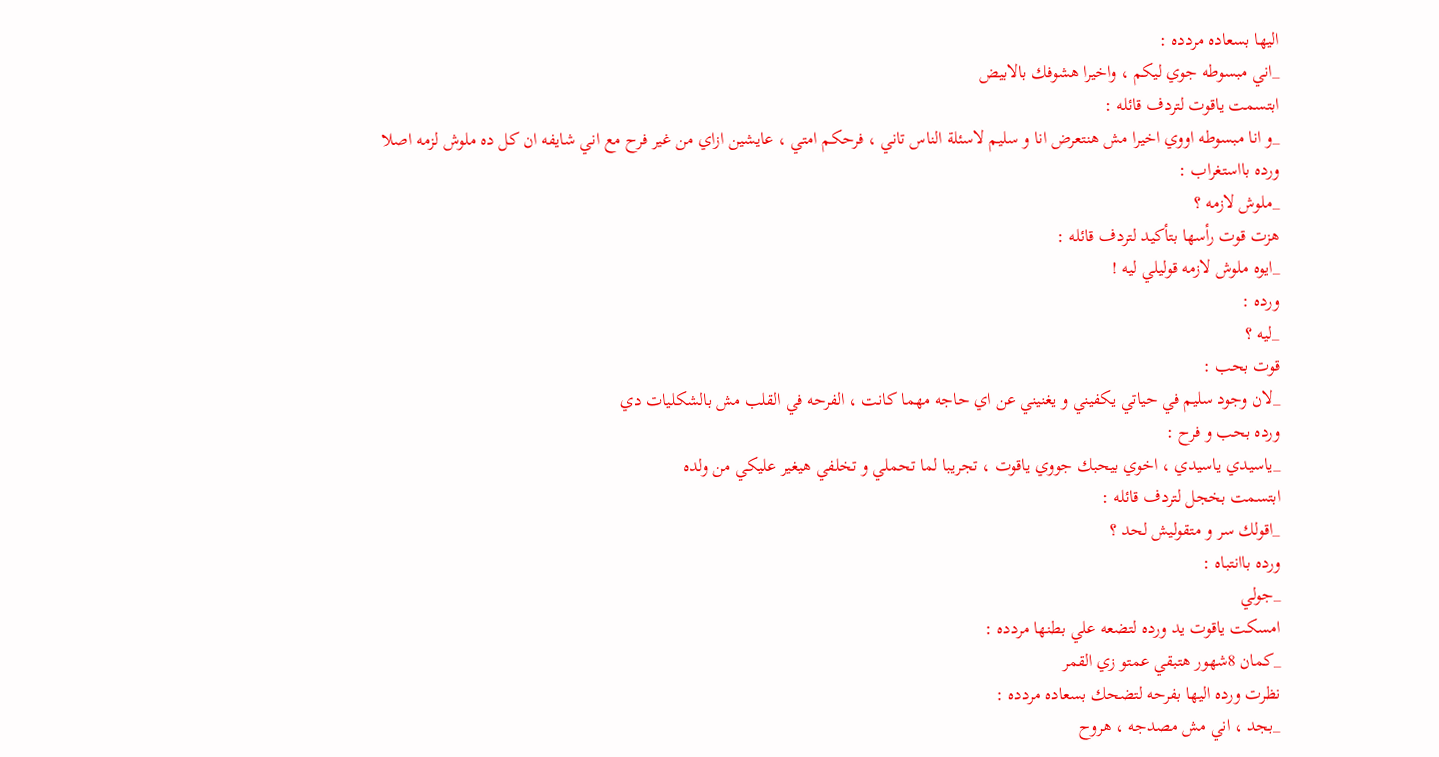اليها بسعاده مردده :
_اني مبسوطه جوي ليكم ، واخيرا هشوفك بالابيض
ابتسمت ياقوت لتردف قائله :
_و انا مبسوطه اووي اخيرا مش هنتعرض انا و سليم لاسئلة الناس تاني ، فرحكم امتي ، عايشين ازاي من غير فرح مع اني شايفه ان كل ده ملوش لزمه اصلا
ورده بااستغراب :
_ملوش لازمه ؟
هزت قوت رأسها بتأكيد لتردف قائله :
_ايوه ملوش لازمه قوليلي ليه !
ورده :
_ليه ؟
قوت بحب :
_لان وجود سليم في حياتي يكفيني و يغنيني عن اي حاجه مهما كانت ، الفرحه في القلب مش بالشكليات دي
ورده بحب و فرح :
_ياسيدي ياسيدي ، اخوي بيحبك جووي ياقوت ، تجريبا لما تحملي و تخلفي هيغير عليكي من ولده
ابتسمت بخجل لتردف قائله :
_اقولك سر و متقوليش لحد ؟
ورده باانتباه :
_جولي
امسكت ياقوت يد ورده لتضعه علي بطنها مردده :
_كمان 8شهور هتبقي عمتو زي القمر
نظرت ورده اليها بفرحه لتضحك بسعاده مردده :
_بجد ، اني مش مصدجه ، هروح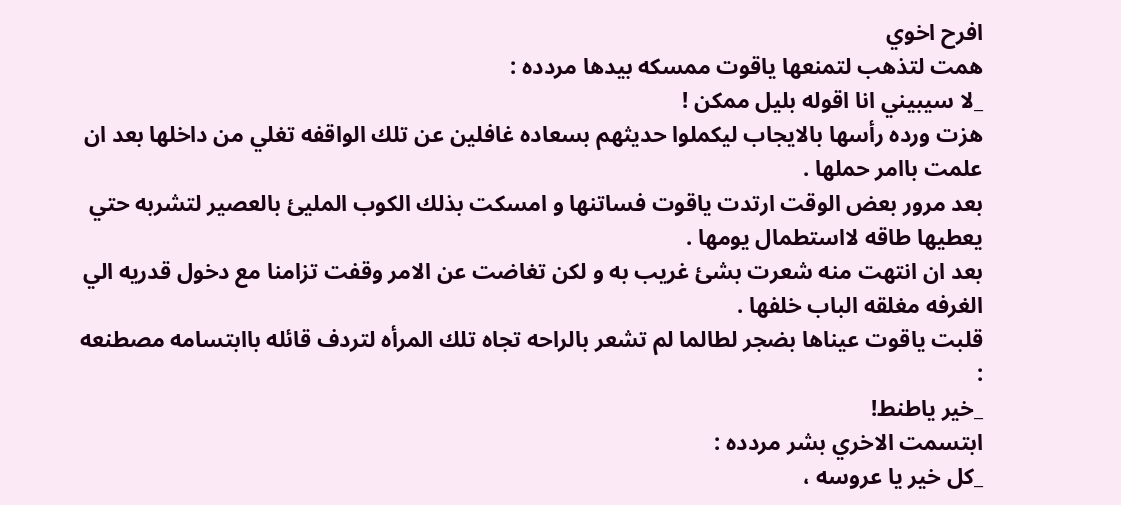افرح اخوي
همت لتذهب لتمنعها ياقوت ممسكه بيدها مردده :
_لا سيبيني انا اقوله بليل ممكن !
هزت ورده رأسها بالايجاب ليكملوا حديثهم بسعاده غافلين عن تلك الواقفه تغلي من داخلها بعد ان علمت باامر حملها .
بعد مرور بعض الوقت ارتدت ياقوت فساتنها و امسكت بذلك الكوب المليئ بالعصير لتشربه حتي يعطيها طاقه لااستطمال يومها .
بعد ان انتهت منه شعرت بشئ غريب به و لكن تغاضت عن الامر وقفت تزامنا مع دخول قدريه الي الغرفه مغلقه الباب خلفها .
قلبت ياقوت عيناها بضجر لطالما لم تشعر بالراحه تجاه تلك المرأه لتردف قائله باابتسامه مصطنعه :
_خير ياطنط!
ابتسمت الاخري بشر مردده :
_كل خير يا عروسه ،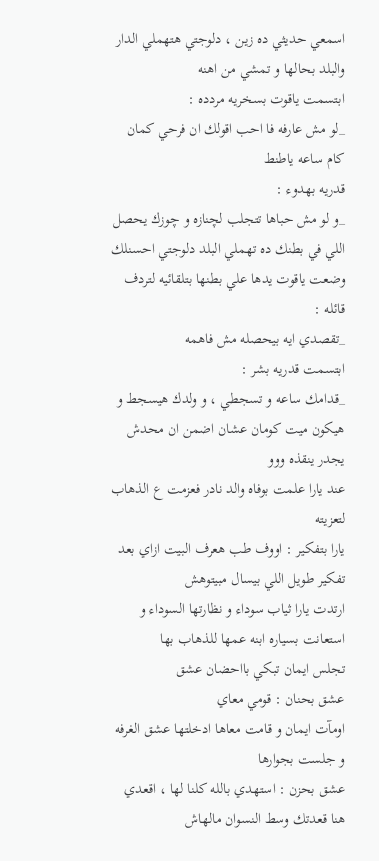اسمعي حديثي ده زين ، دلوجتي هتهملي الدار والبلد بحالها و تمشي من اهنه
ابتسمت ياقوت بسخريه مردده :
_لو مش عارفه فا احب اقولك ان فرحي كمان كام ساعه ياطنط
قدريه بهدوء :
_و لو مش حباها تتجلب لچنازه و چوزك يحصل اللي في بطنك ده تهملي البلد دلوجتي احسنلك
وضعت ياقوت يدها علي بطنها بتلقائيه لتردف قائله :
_تقصدي ايه بيحصله مش فاهمه
ابتسمت قدريه بشر :
_قدامك ساعه و تسجطي ، و ولدك هيسجط و هيكون ميت كومان عشان اضمن ان محدش يجدر ينقذه ووو
عند يارا علمت بوفاه والد نادر فعزمت ع الذهاب لتعزيته
يارا بتفكير : اووف طب هعرف البيت ازاي بعد تفكير طويل اللي بيسال مبيتوهش
ارتدت يارا ثياب سوداء و نظارتها السوداء و استعانت بسياره ابنه عمها للذهاب بها
تجلس ايمان تبكي بااحضان عشق
عشق بحنان : قومي معاي
اومآت ايمان و قامت معاها ادخلتها عشق الغرفه و جلست بجوارها
عشق بحزن : استهدي بالله كلنا لها ، اقعدي هنا قعدتك وسط النسوان مالهاش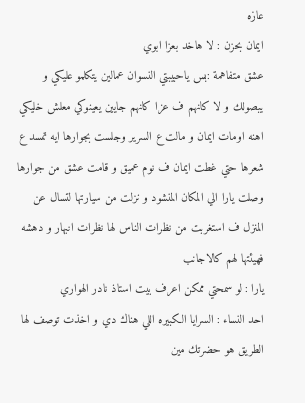عازه
ايمان بحزن : لا هاخد بعزا ابوي
عشق متفاهمة :بس ياحبيبتي النسوان عمالين يتكلمو عليكي و يبصولك و لا كانهم ف عزا كانهم جايين يعينوكي معلش خليكي اهنه اومات ايمان و مالت ع السرير وجلست بجوارها ايه تمسد ع شعرها حتي غطت ايمان ف نوم عميق و قامت عشق من جوارها
وصلت يارا الي المكان المنشود و نزلت من سيارتها لتسال عن المنزل ف استغربت من نظرات الناس لها نظرات انبهار و دهشه فهيئتها لهم كالاجانب
يارا : لو سمحتي ممكن اعرف بيت استاذ نادر الهواري
احد النساء : السرايا الكبيره اللي هناك دي و اخذت توصف لها الطريق هو حضرتك مين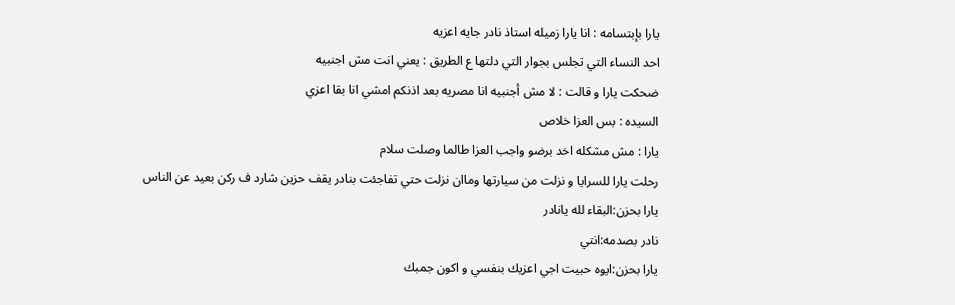يارا بإبتسامه : انا يارا زميله استاذ نادر جايه اعزيه
احد النساء التي تجلس بجوار التي دلتها ع الطريق : يعني انت مش اجنبيه
ضحكت يارا و قالت : لا مش أجنبيه انا مصريه بعد اذنكم امشي انا بقا اعزي
السيده : بس العزا خلاص
يارا : مش مشكله اخد برضو واجب العزا طالما وصلت سلام
رحلت يارا للسرايا و نزلت من سيارتها وماان نزلت حتي تفاجئت بنادر يقف حزين شارد ف ركن بعيد عن الناس
يارا بحزن:البقاء لله يانادر
نادر بصدمه:انتي
يارا بحزن:ايوه حبيت اجي اعزيك بنفسي و اكون جمبك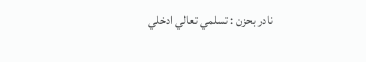نادر بحزن : تسلمي تعالي ادخلي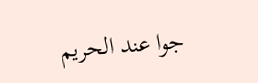جوا عند الحريم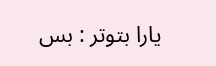يارا بتوتر : بس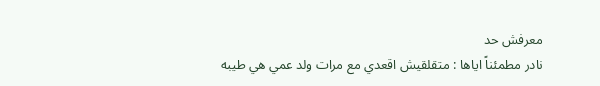معرفش حد
نادر مطمئناً اياها : متقلقيش اقعدي مع مرات ولد عمي هي طيبه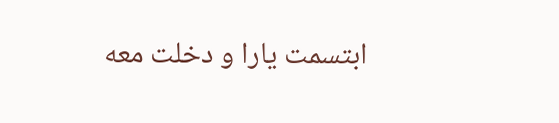ابتسمت يارا و دخلت معه